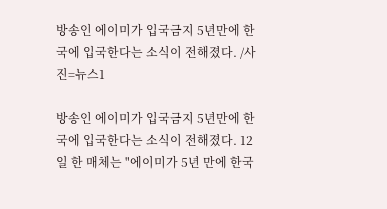방송인 에이미가 입국금지 5년만에 한국에 입국한다는 소식이 전해졌다. /사진=뉴스1

방송인 에이미가 입국금지 5년만에 한국에 입국한다는 소식이 전해졌다. 12일 한 매체는 "에이미가 5년 만에 한국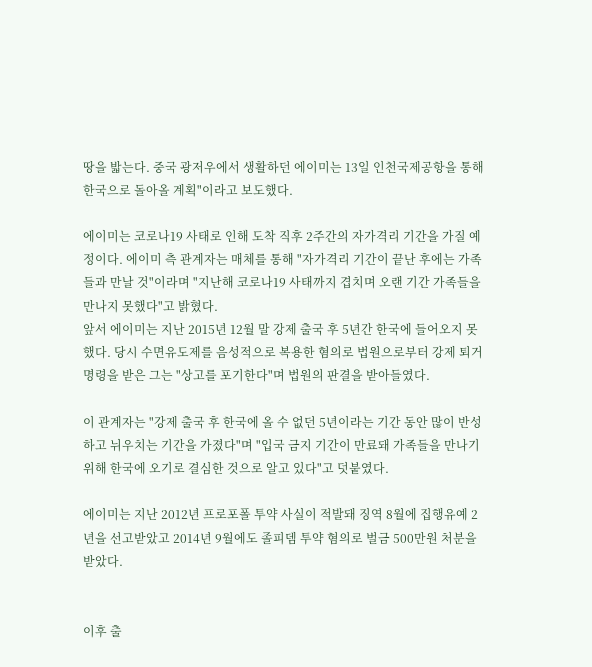땅을 밟는다. 중국 광저우에서 생활하던 에이미는 13일 인천국제공항을 통해 한국으로 돌아올 계획"이라고 보도했다.

에이미는 코로나19 사태로 인해 도착 직후 2주간의 자가격리 기간을 가질 예정이다. 에이미 측 관계자는 매체를 통해 "자가격리 기간이 끝난 후에는 가족들과 만날 것"이라며 "지난해 코로나19 사태까지 겹치며 오랜 기간 가족들을 만나지 못했다"고 밝혔다.
앞서 에이미는 지난 2015년 12월 말 강제 출국 후 5년간 한국에 들어오지 못했다. 당시 수면유도제를 음성적으로 복용한 혐의로 법원으로부터 강제 퇴거 명령을 받은 그는 "상고를 포기한다"며 법원의 판결을 받아들였다.

이 관계자는 "강제 출국 후 한국에 올 수 없던 5년이라는 기간 동안 많이 반성하고 뉘우치는 기간을 가졌다"며 "입국 금지 기간이 만료돼 가족들을 만나기 위해 한국에 오기로 결심한 것으로 알고 있다"고 덧붙였다.

에이미는 지난 2012년 프로포폴 투약 사실이 적발돼 징역 8월에 집행유예 2년을 선고받았고 2014년 9월에도 졸피뎀 투약 혐의로 벌금 500만원 처분을 받았다.


이후 출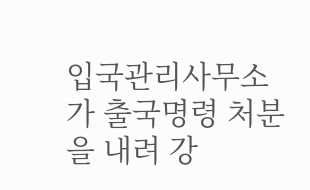입국관리사무소가 출국명령 처분을 내려 강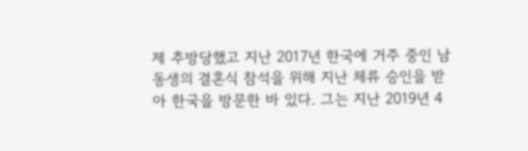제 추방당했고 지난 2017년 한국에 거주 중인 남동생의 결혼식 참석을 위해 지난 체류 승인을 받아 한국을 방문한 바 있다. 그는 지난 2019년 4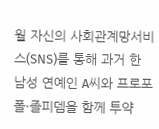월 자신의 사회관계망서비스(SNS)를 통해 과거 한 남성 연예인 A씨와 프로포폴·졸피뎀을 함께 투약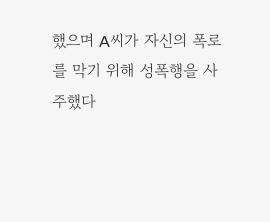했으며 A씨가 자신의 폭로를 막기 위해 성폭행을 사주했다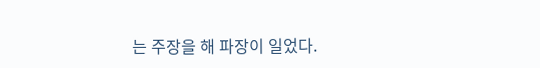는 주장을 해 파장이 일었다.